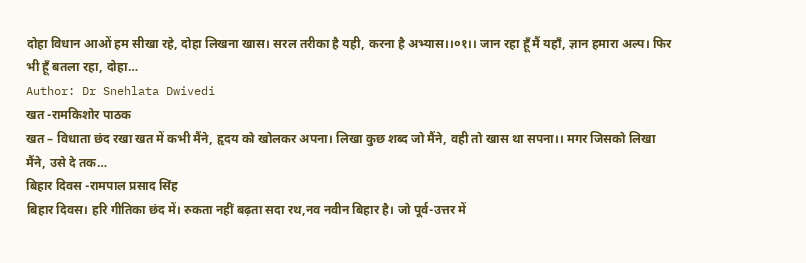दोहा विधान आओं हम सीखा रहे, दोहा लिखना खास। सरल तरीका है यही, करना है अभ्यास।।०१।। जान रहा हूँ मैं यहाँ, ज्ञान हमारा अल्प। फिर भी हूँ बतला रहा, दोहा…
Author: Dr Snehlata Dwivedi
खत -रामकिशोर पाठक
खत – विधाता छंद रखा खत में कभी मैंने, हृदय को खोलकर अपना। लिखा कुछ शब्द जो मैंने, वही तो खास था सपना।। मगर जिसको लिखा मैंने, उसे दे तक…
बिहार दिवस -रामपाल प्रसाद सिंह
बिहार दिवस। हरि गीतिका छंद में। रुकता नहीं बढ़ता सदा रथ,नव नवीन बिहार है। जो पूर्व-उत्तर में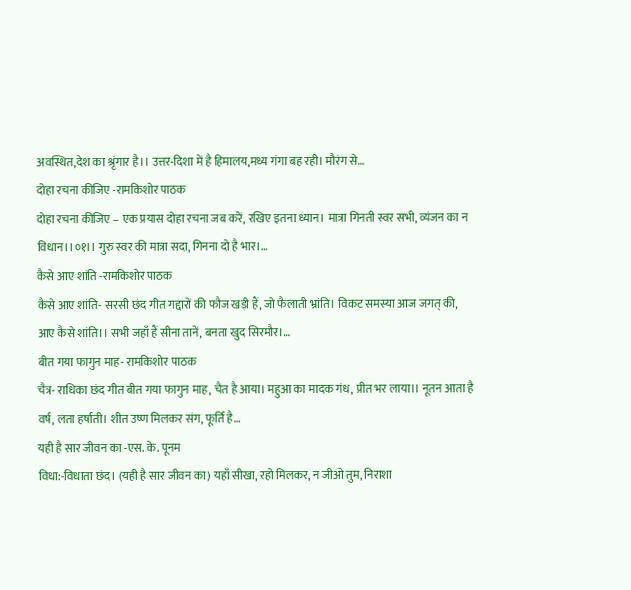अवस्थित,देश का श्रृंगार है।। उत्तर-दिशा में है हिमालय,मध्य गंगा बह रही। मौरंग से…
दोहा रचना कीजिए -रामकिशोर पाठक
दोहा रचना कीजिए – एक प्रयास दोहा रचना जब करें, रखिए इतना ध्यान। मात्रा गिनती स्वर सभी, व्यंजन का न विधान।।०१।। गुरु स्वर की मात्रा सदा, गिनना दो है भार।…
कैसे आए शांति -रामकिशोर पाठक
कैसे आए शांति- सरसी छंद गीत गद्दारों की फौज खड़ी हैं, जो फैलाती भ्रांति। विकट समस्या आज जगत् की, आए कैसे शांति।। सभी जहाँ हैं सीना तानें, बनता खुद सिरमौर।…
बीत गया फागुन माह- रामकिशोर पाठक
चैत्र- राधिका छंद गीत बीत गया फागुन माह, चैत है आया। महुआ का मादक गंध, प्रीत भर लाया।। नूतन आता है वर्ष, लता हर्षाती। शीत उष्ण मिलकर संग, फूर्ति है…
यही है सार जीवन का -एस. के. पूनम
विधा:-विधाता छंद। (यही है सार जीवन का) यहाँ सीखा, रहो मिलकर, न जीओ तुम, निराशा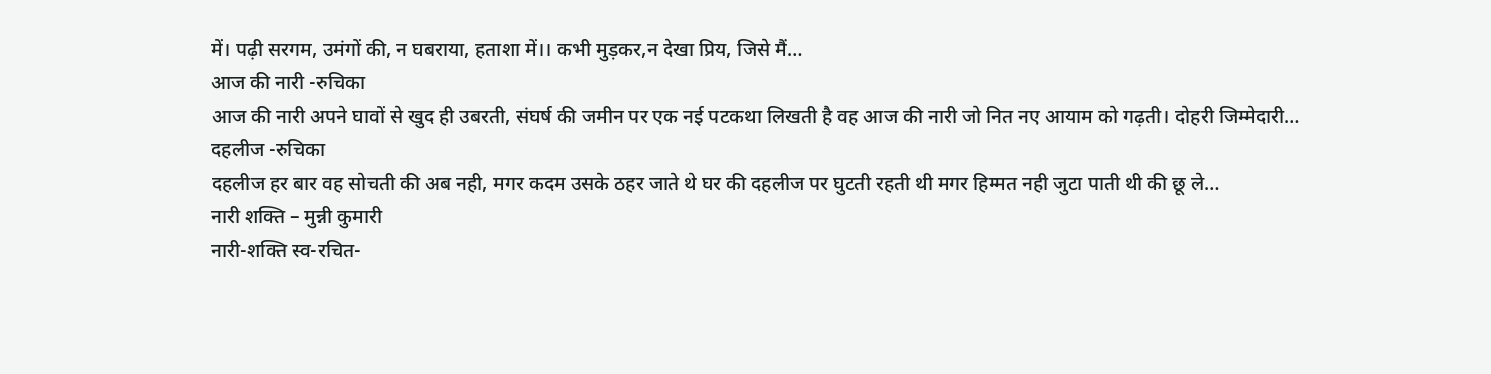में। पढ़ी सरगम, उमंगों की, न घबराया, हताशा में।। कभी मुड़कर,न देखा प्रिय, जिसे मैं…
आज की नारी -रुचिका
आज की नारी अपने घावों से खुद ही उबरती, संघर्ष की जमीन पर एक नई पटकथा लिखती है वह आज की नारी जो नित नए आयाम को गढ़ती। दोहरी जिम्मेदारी…
दहलीज -रुचिका
दहलीज हर बार वह सोचती की अब नही, मगर कदम उसके ठहर जाते थे घर की दहलीज पर घुटती रहती थी मगर हिम्मत नही जुटा पाती थी की छू ले…
नारी शक्ति – मुन्नी कुमारी
नारी-शक्ति स्व-रचित-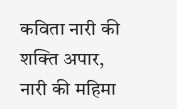कविता नारी की शक्ति अपार, नारी की महिमा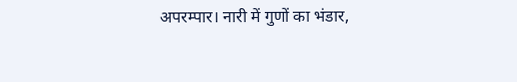अपरम्पार। नारी में गुणों का भंडार,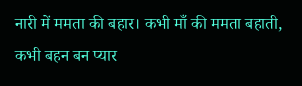नारी में ममता की बहार। कभी माँ की ममता बहाती, कभी बहन बन प्यार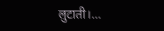लुटाती।…